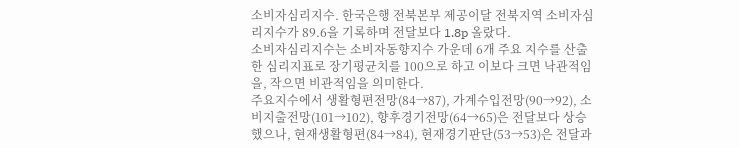소비자심리지수. 한국은행 전북본부 제공이달 전북지역 소비자심리지수가 89.6을 기록하며 전달보다 1.8p 올랐다.
소비자심리지수는 소비자동향지수 가운데 6개 주요 지수를 산출한 심리지표로 장기평균치를 100으로 하고 이보다 크면 낙관적임을, 작으면 비관적임을 의미한다.
주요지수에서 생활형편전망(84→87), 가계수입전망(90→92), 소비지출전망(101→102), 향후경기전망(64→65)은 전달보다 상승했으나, 현재생활형편(84→84), 현재경기판단(53→53)은 전달과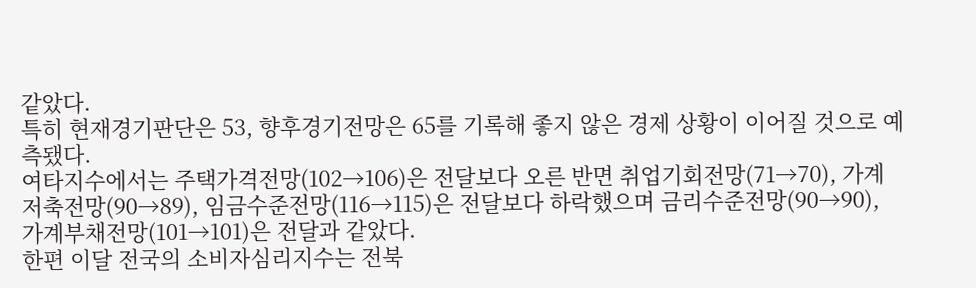같았다.
특히 현재경기판단은 53, 향후경기전망은 65를 기록해 좋지 않은 경제 상황이 이어질 것으로 예측됐다.
여타지수에서는 주택가격전망(102→106)은 전달보다 오른 반면 취업기회전망(71→70), 가계저축전망(90→89), 임금수준전망(116→115)은 전달보다 하락했으며 금리수준전망(90→90), 가계부채전망(101→101)은 전달과 같았다.
한편 이달 전국의 소비자심리지수는 전북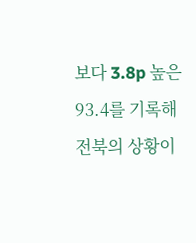보다 3.8p 높은 93.4를 기록해 전북의 상황이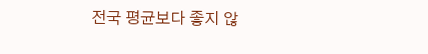전국 평균보다 좋지 않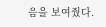음을 보여줬다.